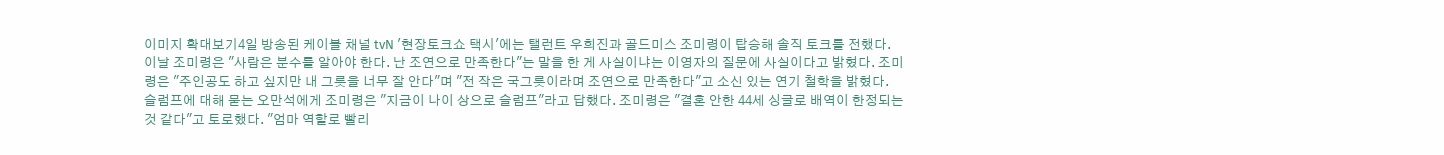이미지 확대보기4일 방송된 케이블 채널 tvN '현장토크쇼 택시'에는 탤런트 우희진과 골드미스 조미령이 탑승해 솔직 토크를 전했다.
이날 조미령은 "사람은 분수를 알아야 한다. 난 조연으로 만족한다"는 말을 한 게 사실이냐는 이영자의 질문에 사실이다고 밝혔다. 조미령은 "주인공도 하고 싶지만 내 그릇을 너무 잘 안다"며 "전 작은 국그릇이라며 조연으로 만족한다"고 소신 있는 연기 철학을 밝혔다.
슬럼프에 대해 묻는 오만석에게 조미령은 "지금이 나이 상으로 슬럼프"라고 답했다. 조미령은 "결혼 안한 44세 싱글로 배역이 한정되는 것 같다"고 토로했다. "엄마 역할로 빨리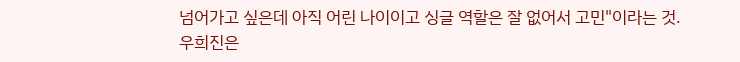넘어가고 싶은데 아직 어린 나이이고 싱글 역할은 잘 없어서 고민"이라는 것.
우희진은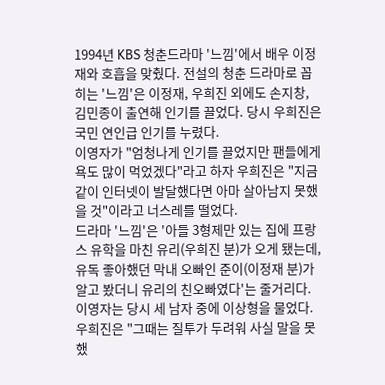1994년 KBS 청춘드라마 '느낌'에서 배우 이정재와 호흡을 맞췄다. 전설의 청춘 드라마로 꼽히는 '느낌'은 이정재, 우희진 외에도 손지창, 김민종이 출연해 인기를 끌었다. 당시 우희진은 국민 연인급 인기를 누렸다.
이영자가 "엄청나게 인기를 끌었지만 팬들에게 욕도 많이 먹었겠다"라고 하자 우희진은 "지금같이 인터넷이 발달했다면 아마 살아남지 못했을 것"이라고 너스레를 떨었다.
드라마 '느낌'은 '아들 3형제만 있는 집에 프랑스 유학을 마친 유리(우희진 분)가 오게 됐는데, 유독 좋아했던 막내 오빠인 준이(이정재 분)가 알고 봤더니 유리의 친오빠였다'는 줄거리다.
이영자는 당시 세 남자 중에 이상형을 물었다. 우희진은 "그때는 질투가 두려워 사실 말을 못했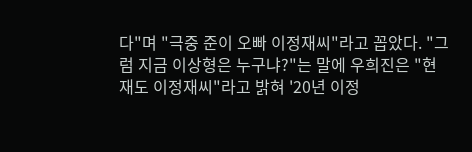다"며 "극중 준이 오빠 이정재씨"라고 꼽았다. "그럼 지금 이상형은 누구냐?"는 말에 우희진은 "현재도 이정재씨"라고 밝혀 '20년 이정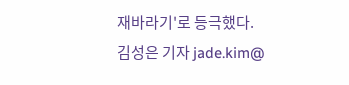재바라기'로 등극했다.
김성은 기자 jade.kim@